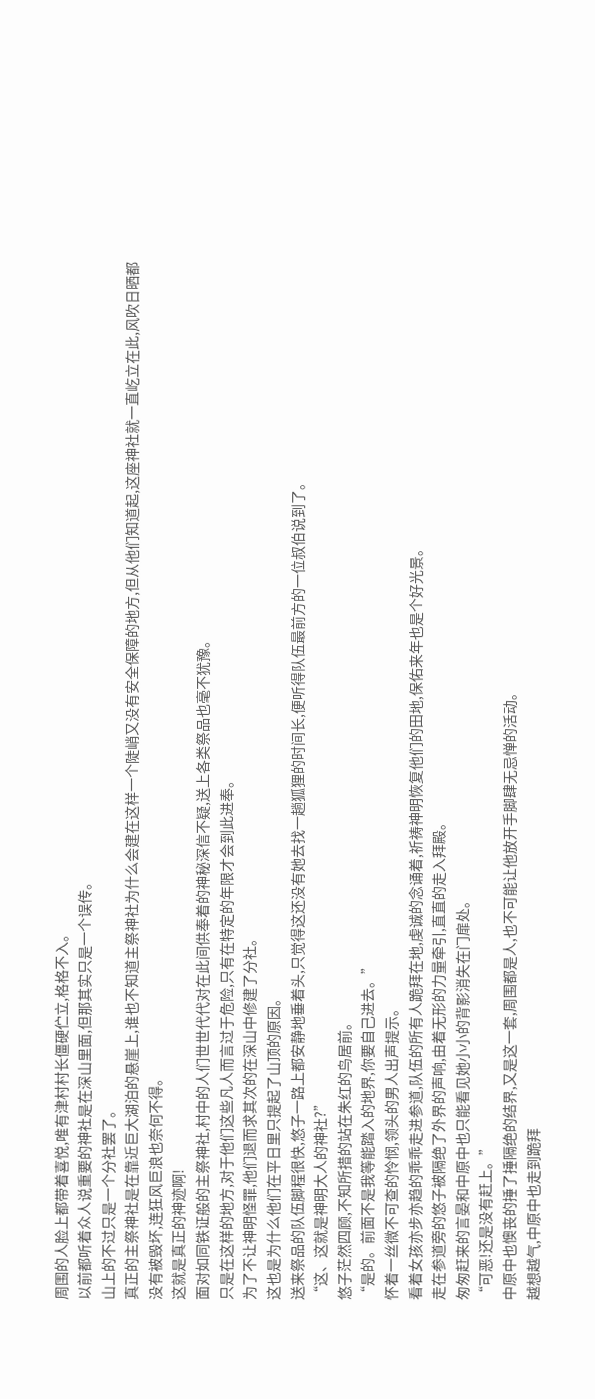周围的人脸上都带着喜悦,唯有津村村长僵硬伫立,格格不入。
以前都听着众人说重要的神社是在深山里面,但那其实只是一个误传。
山上的不过只是一个分社罢了。
真正的主祭神社是在靠近巨大湖泊的悬崖上,谁也不知道主祭神社为什么会建在这样一个陡峭又没有安全保障的地方,但从他们知道起,这座神社就一直屹立在此,风吹日晒都没有被毁坏,连狂风巨浪也奈何不得。
这就是真正的神迹啊!
面对如同铁证般的主祭神社,村中的人们世世代代对在此间供奉着的神秘深信不疑,送上各类祭品也毫不犹豫。
只是在这样的地方,对于他们这些凡人而言过于危险,只有在特定的年限才会到此进奉。
为了不让神明怪罪,他们退而求其次的在深山中修建了分社。
这也是为什么他们在平日里只提起了山顶的原因。
送来祭品的队伍脚程很快,悠子一路上都安静地垂着头,只觉得这还没有她去找一趟狐狸的时间长,便听得队伍最前方的一位叔伯说到了。
“这、这就是神明大人的神社?”
悠子茫然四顾,不知所措的站在朱红的鸟居前。
“是的。前面不是我等能踏入的地界,你要自己进去。”
怀着一丝微不可查的怜悯,领头的男人出声提示。
看着女孩亦步亦趋的乖乖走进参道,队伍的所有人跪拜在地,虔诚的念诵着,祈祷神明恢复他们的田地,保佑来年也是个好光景。
走在参道旁的悠子被隔绝了外界的声响,由着无形的力量牵引,直直的走入拜殿。
匆匆赶来的言晏和中原中也只能看见她小小的背影消失在门扉处。
“可恶!还是没有赶上。”
中原中也懊丧的捶了捶隔绝的结界,又是这一套,周围都是人,也不可能让他放开手脚肆无忌惮的活动。
越想越气,中原中也走到跪拜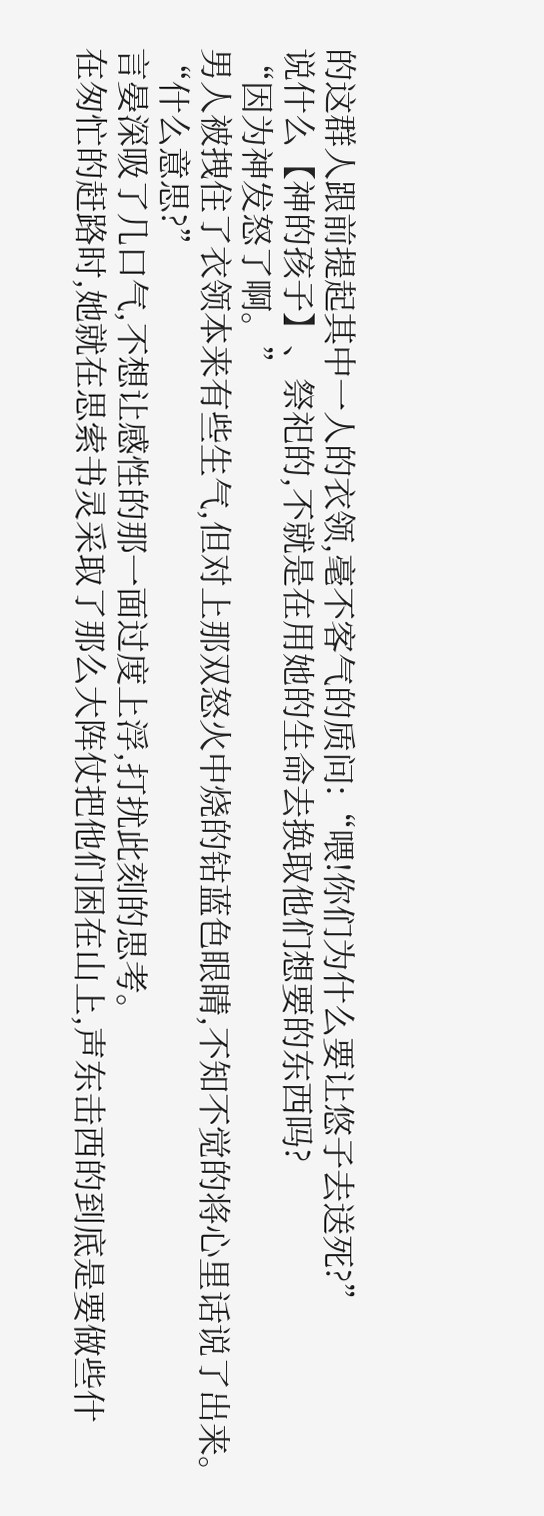的这群人跟前提起其中一人的衣领,毫不客气的质问:“喂!你们为什么要让悠子去送死?”
说什么【神的孩子】、祭祀的,不就是在用她的生命去换取他们想要的东西吗?
“因为神发怒了啊。”
男人被拽住了衣领本来有些生气,但对上那双怒火中烧的钴蓝色眼睛,不知不觉的将心里话说了出来。
“什么意思?”
言晏深吸了几口气,不想让感性的那一面过度上浮,打扰此刻的思考。
在匆忙的赶路时,她就在思索书灵采取了那么大阵仗把他们困在山上,声东击西的到底是要做些什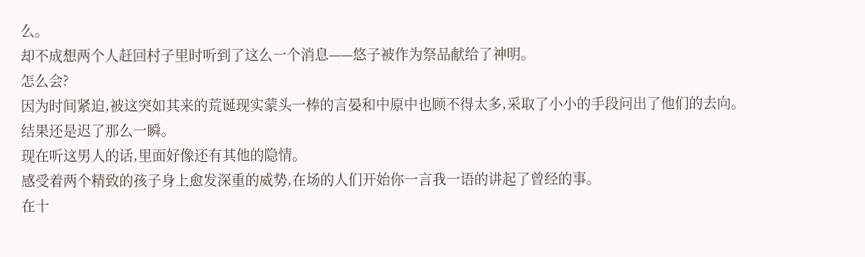么。
却不成想两个人赶回村子里时听到了这么一个消息——悠子被作为祭品献给了神明。
怎么会?
因为时间紧迫,被这突如其来的荒诞现实蒙头一棒的言晏和中原中也顾不得太多,采取了小小的手段问出了他们的去向。
结果还是迟了那么一瞬。
现在听这男人的话,里面好像还有其他的隐情。
感受着两个精致的孩子身上愈发深重的威势,在场的人们开始你一言我一语的讲起了曾经的事。
在十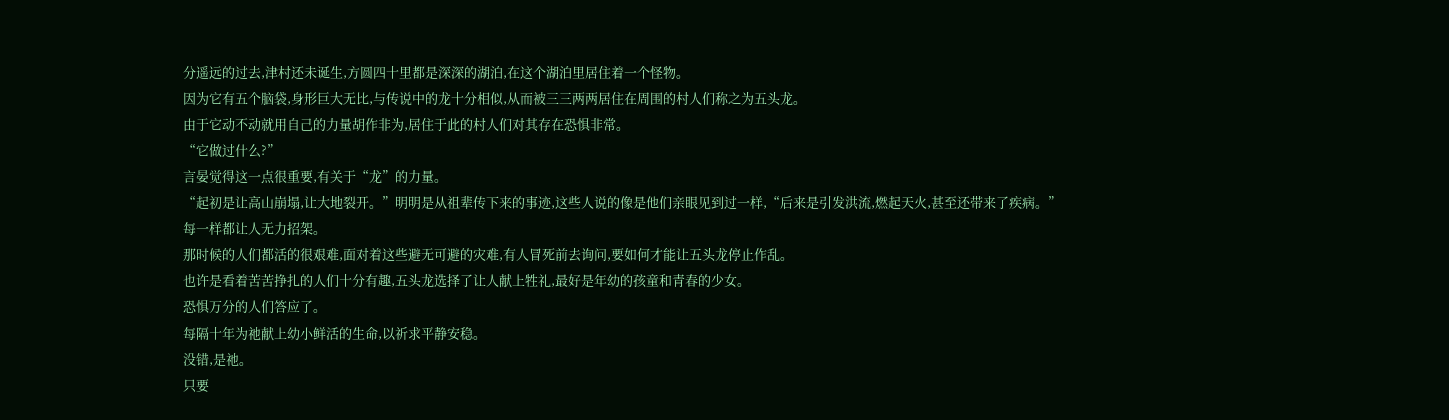分遥远的过去,津村还未诞生,方圆四十里都是深深的湖泊,在这个湖泊里居住着一个怪物。
因为它有五个脑袋,身形巨大无比,与传说中的龙十分相似,从而被三三两两居住在周围的村人们称之为五头龙。
由于它动不动就用自己的力量胡作非为,居住于此的村人们对其存在恐惧非常。
“它做过什么?”
言晏觉得这一点很重要,有关于“龙”的力量。
“起初是让高山崩塌,让大地裂开。”明明是从祖辈传下来的事迹,这些人说的像是他们亲眼见到过一样,“后来是引发洪流,燃起天火,甚至还带来了疾病。”
每一样都让人无力招架。
那时候的人们都活的很艰难,面对着这些避无可避的灾难,有人冒死前去询问,要如何才能让五头龙停止作乱。
也许是看着苦苦挣扎的人们十分有趣,五头龙选择了让人献上牲礼,最好是年幼的孩童和青春的少女。
恐惧万分的人们答应了。
每隔十年为祂献上幼小鲜活的生命,以祈求平静安稳。
没错,是祂。
只要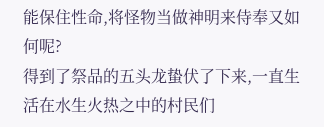能保住性命,将怪物当做神明来侍奉又如何呢?
得到了祭品的五头龙蛰伏了下来,一直生活在水生火热之中的村民们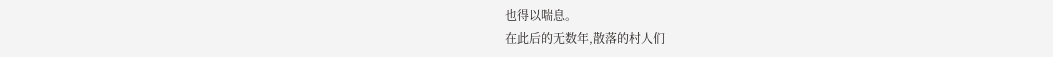也得以喘息。
在此后的无数年,散落的村人们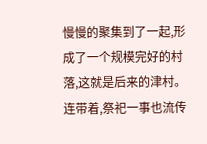慢慢的聚集到了一起,形成了一个规模完好的村落,这就是后来的津村。
连带着,祭祀一事也流传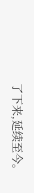了下来,延续至今。